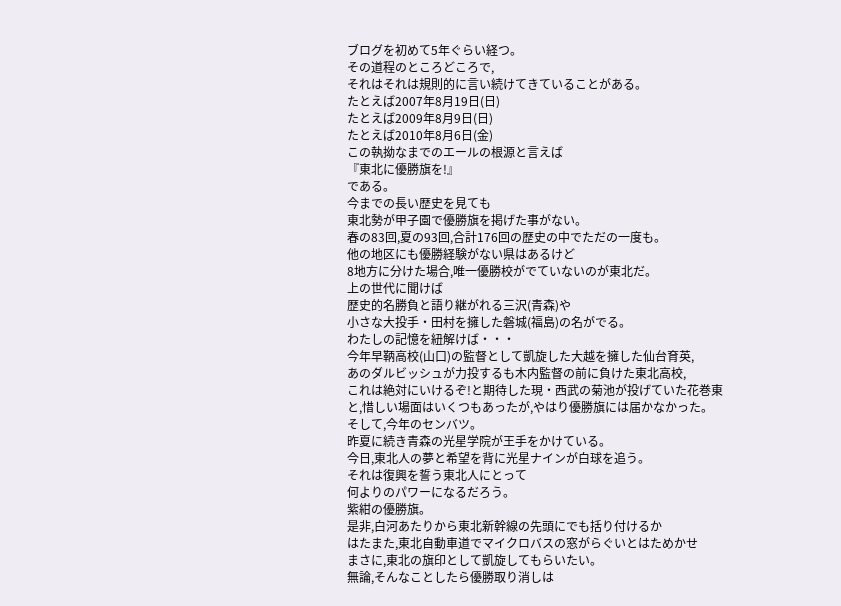ブログを初めて5年ぐらい経つ。
その道程のところどころで,
それはそれは規則的に言い続けてきていることがある。
たとえば2007年8月19日(日)
たとえば2009年8月9日(日)
たとえば2010年8月6日(金)
この執拗なまでのエールの根源と言えば
『東北に優勝旗を!』
である。
今までの長い歴史を見ても
東北勢が甲子園で優勝旗を掲げた事がない。
春の83回,夏の93回,合計176回の歴史の中でただの一度も。
他の地区にも優勝経験がない県はあるけど
8地方に分けた場合,唯一優勝校がでていないのが東北だ。
上の世代に聞けば
歴史的名勝負と語り継がれる三沢(青森)や
小さな大投手・田村を擁した磐城(福島)の名がでる。
わたしの記憶を紐解けば・・・
今年早鞆高校(山口)の監督として凱旋した大越を擁した仙台育英,
あのダルビッシュが力投するも木内監督の前に負けた東北高校,
これは絶対にいけるぞ!と期待した現・西武の菊池が投げていた花巻東
と,惜しい場面はいくつもあったが,やはり優勝旗には届かなかった。
そして,今年のセンバツ。
昨夏に続き青森の光星学院が王手をかけている。
今日,東北人の夢と希望を背に光星ナインが白球を追う。
それは復興を誓う東北人にとって
何よりのパワーになるだろう。
紫紺の優勝旗。
是非,白河あたりから東北新幹線の先頭にでも括り付けるか
はたまた,東北自動車道でマイクロバスの窓がらぐいとはためかせ
まさに,東北の旗印として凱旋してもらいたい。
無論,そんなことしたら優勝取り消しは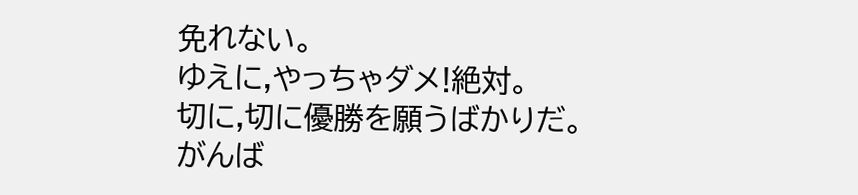免れない。
ゆえに,やっちゃダメ!絶対。
切に,切に優勝を願うばかりだ。
がんば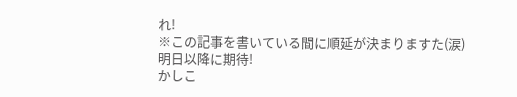れ!
※この記事を書いている間に順延が決まりますた(涙)
明日以降に期待!
かしこ